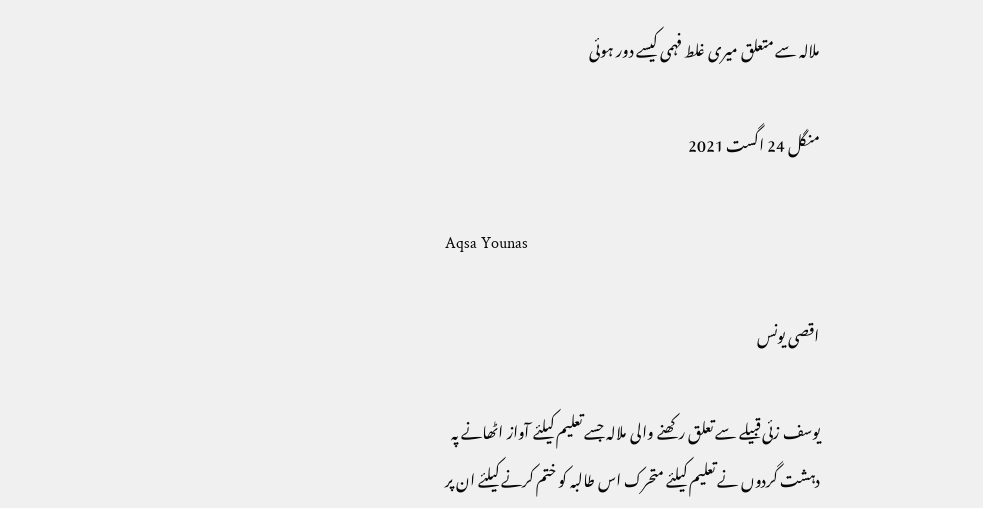ملالہ سے متعلق میری غلط فہمی کیسے دور ہوئی

منگل 24 اگست 2021

Aqsa Younas

اقصی یونس

یوسف زئی قبیلے سے تعلق رکھنے والی ملالہ جسے تعلیم کیلئے آواز اٹھانے پہ دہشت گردوں نے تعلیم کیلئے متحرک اس طالبہ کو ختم کرنے کیلئے ان پر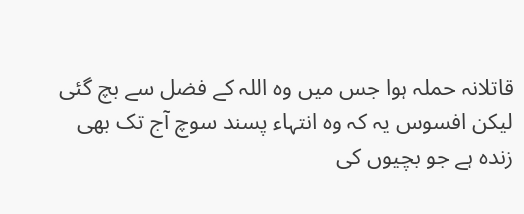قاتلانہ حملہ ہوا جس میں وہ اللہ کے فضل سے بچ گئی لیکن افسوس یہ کہ وہ انتہاء پسند سوچ آج تک بھی زندہ ہے جو بچیوں کی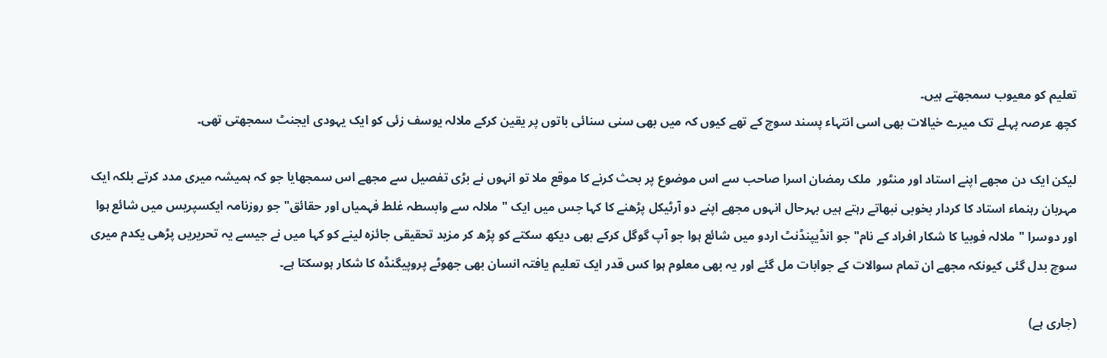تعلیم کو معیوب سمجھتے ہیں۔
کچھ عرصہ پہلے تک میرے خیالات بھی اسی انتہاء پسند سوچ کے تھے کیوں کہ میں بھی سنی سنائی باتوں پر یقین کرکے ملالہ یوسف زئی کو ایک یہودی ایجنٹ سمجھتی تھی۔

لیکن ایک دن مجھے اپنے استاد اور منٹور  ملک رمضان اسرا صاحب سے اس موضوع پر بحث کرنے کا موقع ملا تو انہوں نے بڑی تفصیل سے مجھے اس سمجھایا جو کہ ہمیشہ میری مدد کرتے بلکہ ایک مہربان رہنماء استاد کا کردار بخوبی نبھاتے رہتے ہیں بہرحال انہوں مجھے اپنے دو آرٹیکل پڑھنے کا کہا جس میں ایک "ملالہ سے وابسطہ غلط فہمیاں اور حقائق" جو روزنامہ ایکسپریس میں شائع ہوا اور دوسرا "ملالہ فوبیا کا شکار افراد کے نام" جو انڈیپنڈنٹ اردو میں شائع ہوا جو آپ گوگل کرکے بھی دیکھ سکتے کو پڑھ کر مزید تحقیقی جائزہ لینے کو کہا میں نے جیسے یہ تحریریں پڑھی یکدم میری سوچ بدل گئی کیونکہ مجھے ان تمام سوالات کے جوابات مل گئے اور یہ بھی معلوم ہوا کس قدر ایک تعلیم یافتہ انسان بھی جھوٹے پروپیگنڈہ کا شکار ہوسکتا ہے۔

(جاری ہے)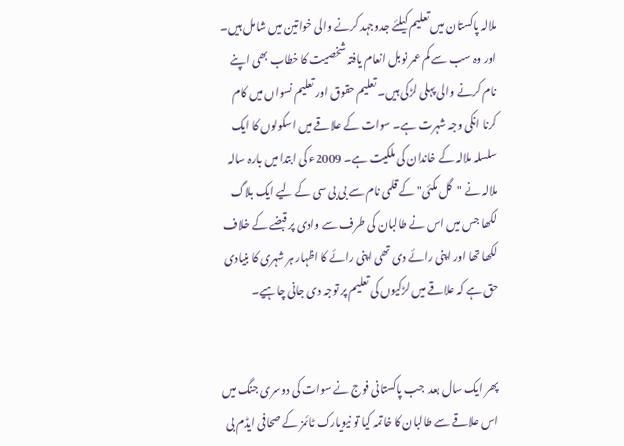ملالہ پاکستان میں تعلیم کیلئے جدوجہد کرنے والی خواتین میں شامل ہیں۔ اور وہ سب سے کم عمر نوبل انعام یافتہ شخصیت کا خطاب بھی اپنے نام کرنے والی پہلی لڑکی ہیں۔ تعلیم حقوق اور تعلیم نسواں میں کام کرنا انکی وجہ شہرت ہے۔ سوات کے علاقے میں اسکولوں کا ایک سلسلہ ملالہ کے خاندان کی ملکیت ہے۔ 2009ء کی ابتدا میں بارہ سالہ ملالہ نے "گل مکئی" کے قلمی نام سے بی بی سی کے لیے ایک بلاگ لکھا جس میں اس نے طالبان کی طرف سے وادی پر قبضے کے خلاف لکھا تھا اور اپنی رائے دی تھی اپنی رائے کا اظہار ہر شہری کا بنیادی حق ہے کہ علاقے میں لڑکیوں کی تعلیم پر توجہ دی جانی چاہیے۔


پھر ایک سال بعد  جب پاکستانی فوج نے سوات کی دوسری جنگ میں اس علاقے سے طالبان کا خاتمہ کیا تو نیویارک ٹائمز کے صحافی ایڈم بی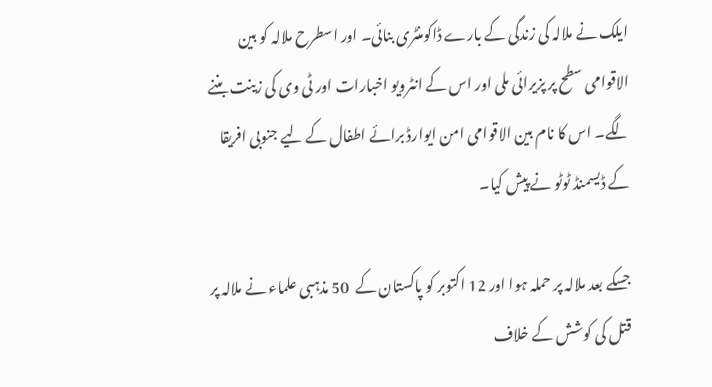ایلک نے ملالہ کی زندگی کے بارے ڈاکومنٹری بنائی۔ اور اسطرح ملالہ کو بین الاقوامی سطح پر پزیرائی ملی اور اس کے انٹرویو اخبارات اور ٹی وی کی زینت بننے لگے۔ اس کا نام بین الاقوامی امن ایوارڈ برائے اطفال کے لیے جنوبی افریقا کے ڈیسمنڈ ٹوٹو نے پیش کیا۔

جسکے بعد ملالہ پر حملہ ہوا اور 12 اکتوبر کو پاکستان کے  50 مذہبی علماء نے ملالہ پر قتل کی کوشش کے خلاف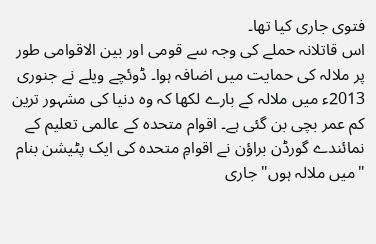فتوی جاری کیا تھا۔
اس قاتلانہ حملے کی وجہ سے قومی اور بین الاقوامی طور پر ملالہ کی حمایت میں اضافہ ہوا۔ ڈوئچے ویلے نے جنوری 2013ء میں ملالہ کے بارے لکھا کہ وہ دنیا کی مشہور ترین کم عمر بچی بن گئی ہے۔ اقوام متحدہ کے عالمی تعلیم کے نمائندے گورڈن براؤن نے اقوامِ متحدہ کی ایک پٹیشن بنام "میں ملالہ ہوں" جاری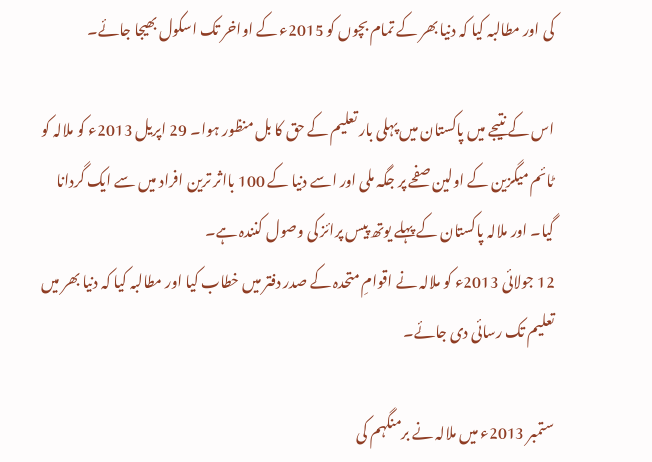کی اور مطالبہ کیا کہ دنیا بھر کے تمام بچوں کو 2015ء کے اواخر تک اسکول بھیجا جائے۔

اس کے نتیجے میں پاکستان میں پہلی بار تعلیم کے حق کا بل منظور ہوا۔ 29 اپریل 2013ء کو ملالہ کو ٹائم میگزین کے اولین صفحے پر جگہ ملی اور اسے دنیا کے 100 بااثر ترین افراد میں سے ایک گردانا گیا۔ اور ملالہ پاکستان کے پہلے یوتھ پیس پرائز کی وصول کنندہ ہے۔
12 جولائی 2013ء کو ملالہ نے اقوامِ متحدہ کے صدر دفتر میں خطاب کیا اور مطالبہ کیا کہ دنیا بھر میں تعلیم تک رسائی دی جائے۔

ستمبر 2013ء میں ملالہ نے برمنگہم کی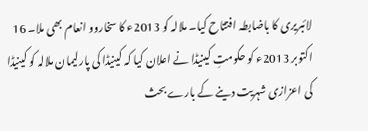لائبریری کا باضابطہ افتتاح کیا۔ ملالہ کو 2013ء کا سخاروو انعام بھی ملا۔ 16 اکتوبر 2013ء کو حکومتِ کینیڈا نے اعلان کیا کہ کینیڈا کی پارلیمان ملالہ کو کینیڈا کی اعزازی شہریت دینے کے بارے بحث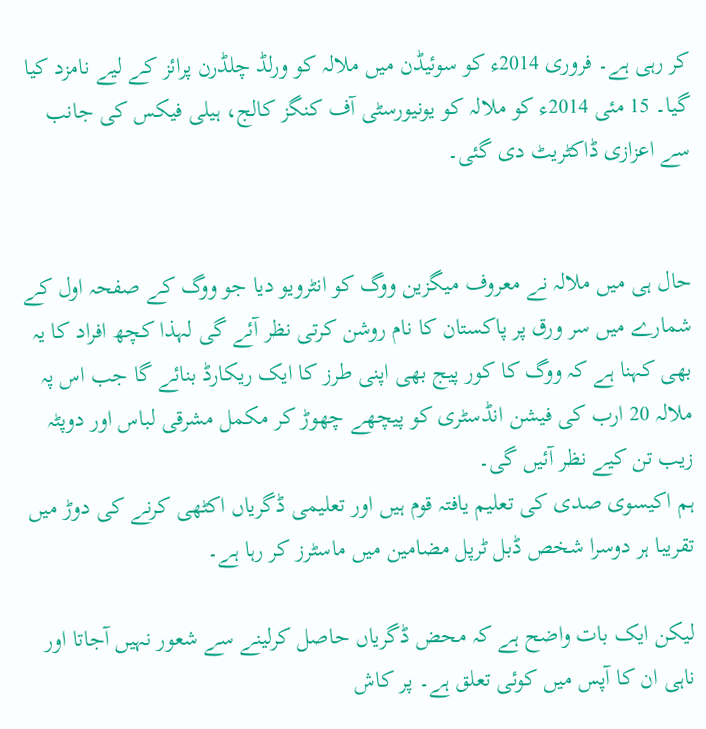کر رہی ہے۔ فروری 2014ء کو سوئیڈن میں ملالہ کو ورلڈ چلڈرن پرائز کے لیے نامزد کیا گیا۔ 15 مئی 2014ء کو ملالہ کو یونیورسٹی آف کنگز کالج، ہیلی فیکس کی جانب سے اعزازی ڈاکٹریٹ دی گئی۔


حال ہی میں ملالہ نے معروف میگزین ووگ کو انٹرویو دیا جو ووگ کے صفحہ اول کے شمارے میں سر ورق پر پاکستان کا نام روشن کرتی نظر آئے گی لہذا کچھ افراد کا یہ بھی کہنا ہے کہ ووگ کا کور پیج بھی اپنی طرز کا ایک ریکارڈ بنائے گا جب اس پہ ملالہ 20 ارب کی فیشن انڈسٹری کو پیچھے چھوڑ کر مکمل مشرقی لباس اور دوپٹہ زیب تن کیے نظر آئیں گی۔
ہم اکیسوی صدی کی تعلیم یافتہ قوم ہیں اور تعلیمی ڈگریاں اکٹھی کرنے کی دوڑ میں تقریبا ہر دوسرا شخص ڈبل ٹرپل مضامین میں ماسٹرز کر رہا ہے۔

لیکن ایک بات واضح ہے کہ محض ڈگریاں حاصل کرلینے سے شعور نہیں آجاتا اور ناہی ان کا آپس میں کوئی تعلق ہے۔ پر کاش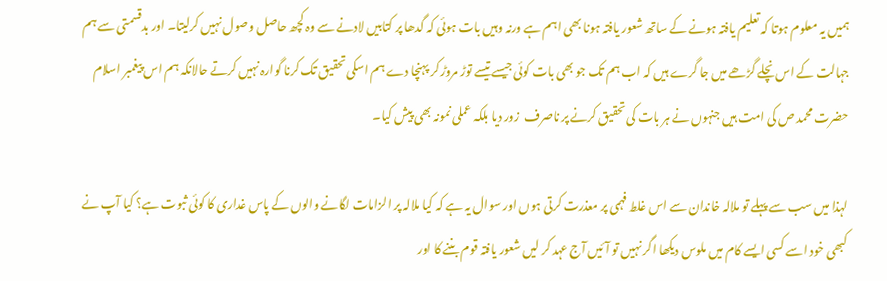ہمیں یہ معلوم ہوتا کہ تعلیم یافتہ ہونے کے ساتھ شعور یافتہ ہونا بھی اہم ہے ورنہ وہیں بات ہوئی کہ گدھا پر کتابیں لادنے سے وہ کچھ حاصل وصول نہیں کرلیتا۔ اور بدقسمتی سے ہم جہالت کے اس نچلے گڑھے میں جا گرے ہیں کہ اب ہم تک جو بھی بات کوئی جیسے تیسے توڑ مروڑ کر پہنچا دے ہم اسکی تحقیق تک کرنا گوارہ نہیں کرتے حالانکہ ہم اس پیغمبر اسلام  حضرت محمد ص کی امت ہیں جنہوں نے ہر بات کی تحقیق کرنے پر ناصرف  زور دیا بلکہ عملی نمونہ بھی پیش کیا۔

لہذا میں سب سے پہلے تو ملالہ خاندان سے اس غلط فہمی پر معذرت کرتی ہوں اور سوال یہ ہے کہ کیا ملالہ پر الزامات لگانے والوں کے پاس غداری کا کوئی ثبوت ہے؟ کیا آپ نے کبھی خود اسے کسی ایسے کام میں ملوس دیکھا اگر نہیں تو آئیں آج عہد کر لیں شعور یافتہ قوم بننے کا اور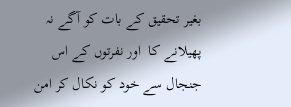بغیر تحقیق کے بات کو آگے نہ پھیلانے کا  اور نفرتوں کے اس جنجال سے خود کو نکال کر امن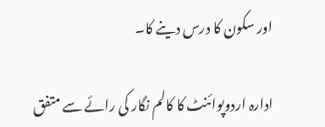اور سکون کا درس دینے کا۔

ادارہ اردوپوائنٹ کا کالم نگار کی رائے سے متفق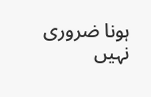ہونا ضروری نہیں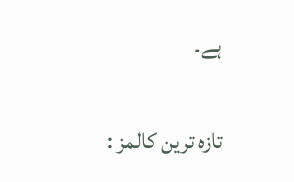ہے۔

تازہ ترین کالمز :